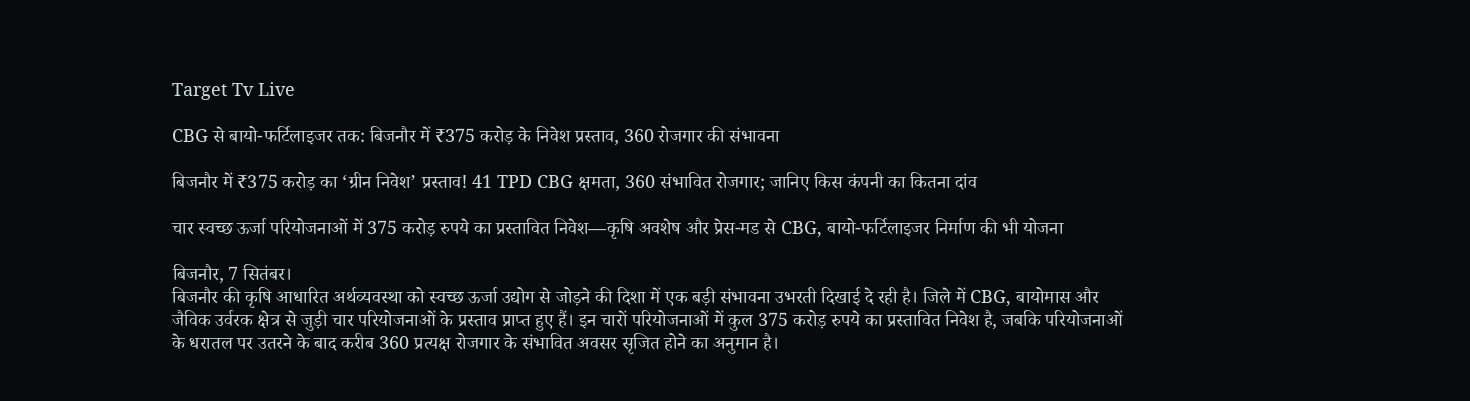Target Tv Live

CBG से बायो-फर्टिलाइजर तक: बिजनौर में ₹375 करोड़ के निवेश प्रस्ताव, 360 रोजगार की संभावना

बिजनौर में ₹375 करोड़ का ‘ग्रीन निवेश’ प्रस्ताव! 41 TPD CBG क्षमता, 360 संभावित रोजगार; जानिए किस कंपनी का कितना दांव

चार स्वच्छ ऊर्जा परियोजनाओं में 375 करोड़ रुपये का प्रस्तावित निवेश—कृषि अवशेष और प्रेस-मड से CBG, बायो-फर्टिलाइजर निर्माण की भी योजना

बिजनौर, 7 सितंबर।
बिजनौर की कृषि आधारित अर्थव्यवस्था को स्वच्छ ऊर्जा उद्योग से जोड़ने की दिशा में एक बड़ी संभावना उभरती दिखाई दे रही है। जिले में CBG, बायोमास और जैविक उर्वरक क्षेत्र से जुड़ी चार परियोजनाओं के प्रस्ताव प्राप्त हुए हैं। इन चारों परियोजनाओं में कुल 375 करोड़ रुपये का प्रस्तावित निवेश है, जबकि परियोजनाओं के धरातल पर उतरने के बाद करीब 360 प्रत्यक्ष रोजगार के संभावित अवसर सृजित होने का अनुमान है।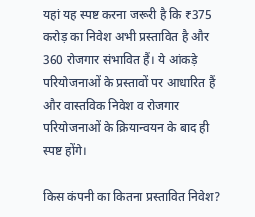यहां यह स्पष्ट करना जरूरी है कि ₹375 करोड़ का निवेश अभी प्रस्तावित है और 360 रोजगार संभावित हैं। ये आंकड़े परियोजनाओं के प्रस्तावों पर आधारित हैं और वास्तविक निवेश व रोजगार परियोजनाओं के क्रियान्वयन के बाद ही स्पष्ट होंगे।

किस कंपनी का कितना प्रस्तावित निवेश?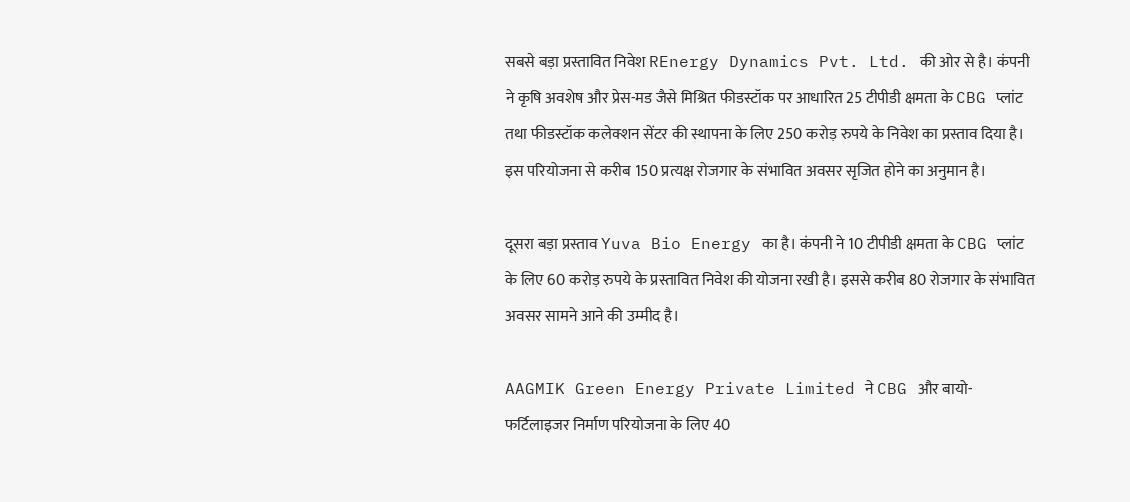सबसे बड़ा प्रस्तावित निवेश REnergy Dynamics Pvt. Ltd. की ओर से है। कंपनी ने कृषि अवशेष और प्रेस-मड जैसे मिश्रित फीडस्टॉक पर आधारित 25 टीपीडी क्षमता के CBG प्लांट तथा फीडस्टॉक कलेक्शन सेंटर की स्थापना के लिए 250 करोड़ रुपये के निवेश का प्रस्ताव दिया है। इस परियोजना से करीब 150 प्रत्यक्ष रोजगार के संभावित अवसर सृजित होने का अनुमान है।

दूसरा बड़ा प्रस्ताव Yuva Bio Energy का है। कंपनी ने 10 टीपीडी क्षमता के CBG प्लांट के लिए 60 करोड़ रुपये के प्रस्तावित निवेश की योजना रखी है। इससे करीब 80 रोजगार के संभावित अवसर सामने आने की उम्मीद है।

AAGMIK Green Energy Private Limited ने CBG और बायो-फर्टिलाइजर निर्माण परियोजना के लिए 40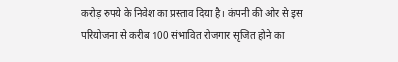करोड़ रुपये के निवेश का प्रस्ताव दिया है। कंपनी की ओर से इस परियोजना से करीब 100 संभावित रोजगार सृजित होने का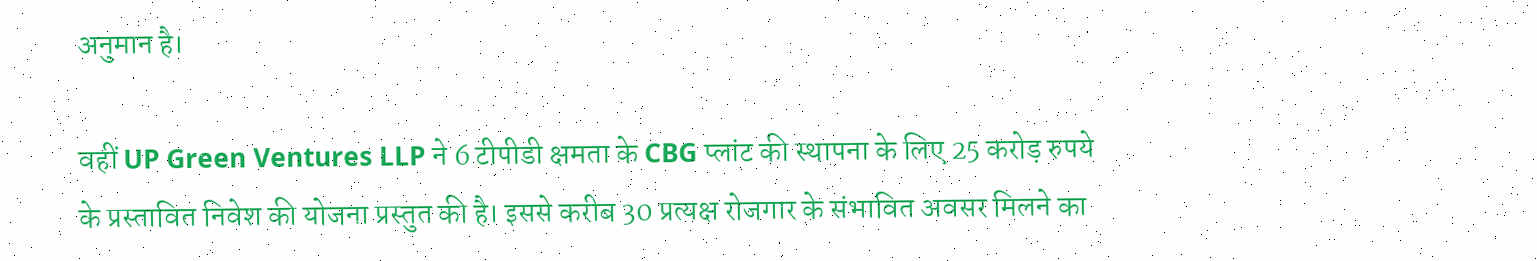अनुमान है।

वहीं UP Green Ventures LLP ने 6 टीपीडी क्षमता के CBG प्लांट की स्थापना के लिए 25 करोड़ रुपये के प्रस्तावित निवेश की योजना प्रस्तुत की है। इससे करीब 30 प्रत्यक्ष रोजगार के संभावित अवसर मिलने का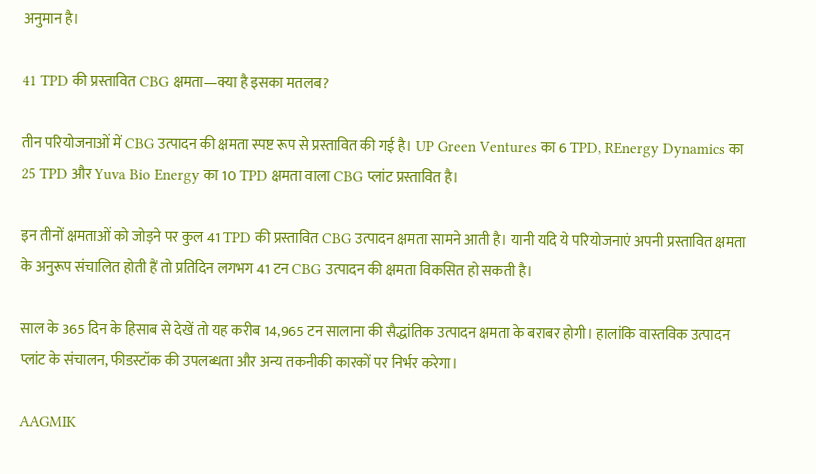अनुमान है।

41 TPD की प्रस्तावित CBG क्षमता—क्या है इसका मतलब?

तीन परियोजनाओं में CBG उत्पादन की क्षमता स्पष्ट रूप से प्रस्तावित की गई है। UP Green Ventures का 6 TPD, REnergy Dynamics का 25 TPD और Yuva Bio Energy का 10 TPD क्षमता वाला CBG प्लांट प्रस्तावित है।

इन तीनों क्षमताओं को जोड़ने पर कुल 41 TPD की प्रस्तावित CBG उत्पादन क्षमता सामने आती है। यानी यदि ये परियोजनाएं अपनी प्रस्तावित क्षमता के अनुरूप संचालित होती हैं तो प्रतिदिन लगभग 41 टन CBG उत्पादन की क्षमता विकसित हो सकती है।

साल के 365 दिन के हिसाब से देखें तो यह करीब 14,965 टन सालाना की सैद्धांतिक उत्पादन क्षमता के बराबर होगी। हालांकि वास्तविक उत्पादन प्लांट के संचालन, फीडस्टॉक की उपलब्धता और अन्य तकनीकी कारकों पर निर्भर करेगा।

AAGMIK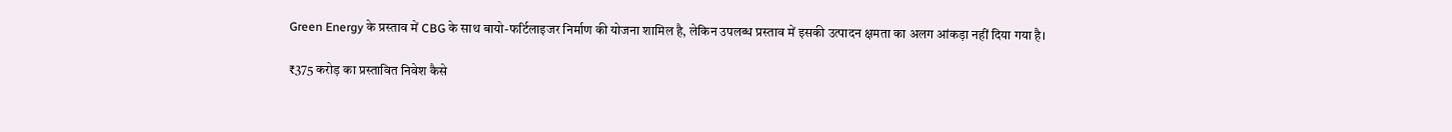Green Energy के प्रस्ताव में CBG के साथ बायो-फर्टिलाइजर निर्माण की योजना शामिल है, लेकिन उपलब्ध प्रस्ताव में इसकी उत्पादन क्षमता का अलग आंकड़ा नहीं दिया गया है।

₹375 करोड़ का प्रस्तावित निवेश कैसे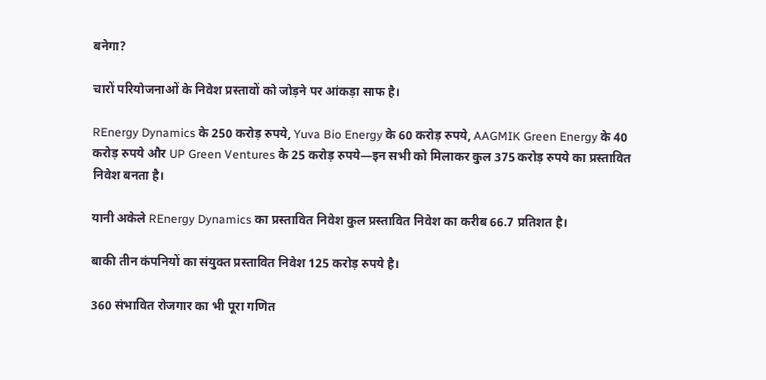बनेगा?

चारों परियोजनाओं के निवेश प्रस्तावों को जोड़ने पर आंकड़ा साफ है।

REnergy Dynamics के 250 करोड़ रुपये, Yuva Bio Energy के 60 करोड़ रुपये, AAGMIK Green Energy के 40 करोड़ रुपये और UP Green Ventures के 25 करोड़ रुपये—इन सभी को मिलाकर कुल 375 करोड़ रुपये का प्रस्तावित निवेश बनता है।

यानी अकेले REnergy Dynamics का प्रस्तावित निवेश कुल प्रस्तावित निवेश का करीब 66.7 प्रतिशत है।

बाकी तीन कंपनियों का संयुक्त प्रस्तावित निवेश 125 करोड़ रुपये है।

360 संभावित रोजगार का भी पूरा गणित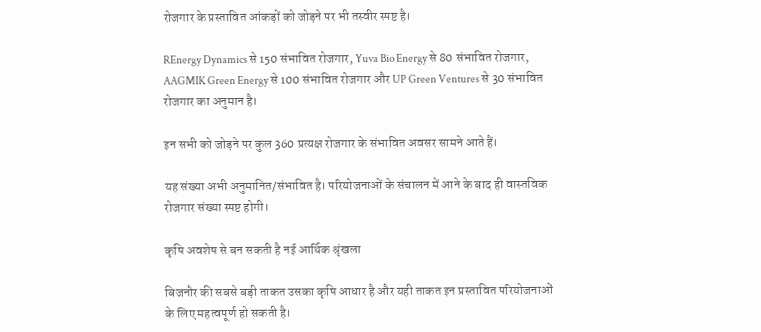रोजगार के प्रस्तावित आंकड़ों को जोड़ने पर भी तस्वीर स्पष्ट है।

REnergy Dynamics से 150 संभावित रोजगार, Yuva Bio Energy से 80 संभावित रोजगार, AAGMIK Green Energy से 100 संभावित रोजगार और UP Green Ventures से 30 संभावित रोजगार का अनुमान है।

इन सभी को जोड़ने पर कुल 360 प्रत्यक्ष रोजगार के संभावित अवसर सामने आते हैं।

यह संख्या अभी अनुमानित/संभावित है। परियोजनाओं के संचालन में आने के बाद ही वास्तविक रोजगार संख्या स्पष्ट होगी।

कृषि अवशेष से बन सकती है नई आर्थिक श्रृंखला

बिजनौर की सबसे बड़ी ताकत उसका कृषि आधार है और यही ताकत इन प्रस्तावित परियोजनाओं के लिए महत्वपूर्ण हो सकती है।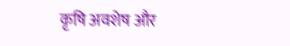कृषि अवशेष और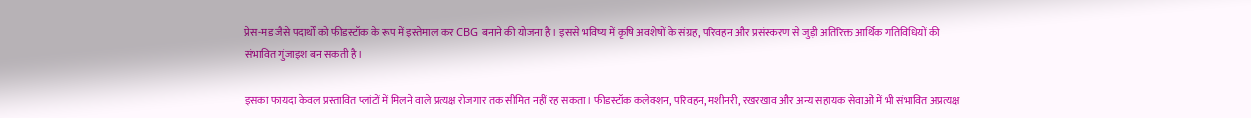प्रेस-मड जैसे पदार्थों को फीडस्टॉक के रूप में इस्तेमाल कर CBG बनाने की योजना है। इससे भविष्य में कृषि अवशेषों के संग्रह, परिवहन और प्रसंस्करण से जुड़ी अतिरिक्त आर्थिक गतिविधियों की संभावित गुंजाइश बन सकती है।

इसका फायदा केवल प्रस्तावित प्लांटों में मिलने वाले प्रत्यक्ष रोजगार तक सीमित नहीं रह सकता। फीडस्टॉक कलेक्शन, परिवहन, मशीनरी, रखरखाव और अन्य सहायक सेवाओं में भी संभावित अप्रत्यक्ष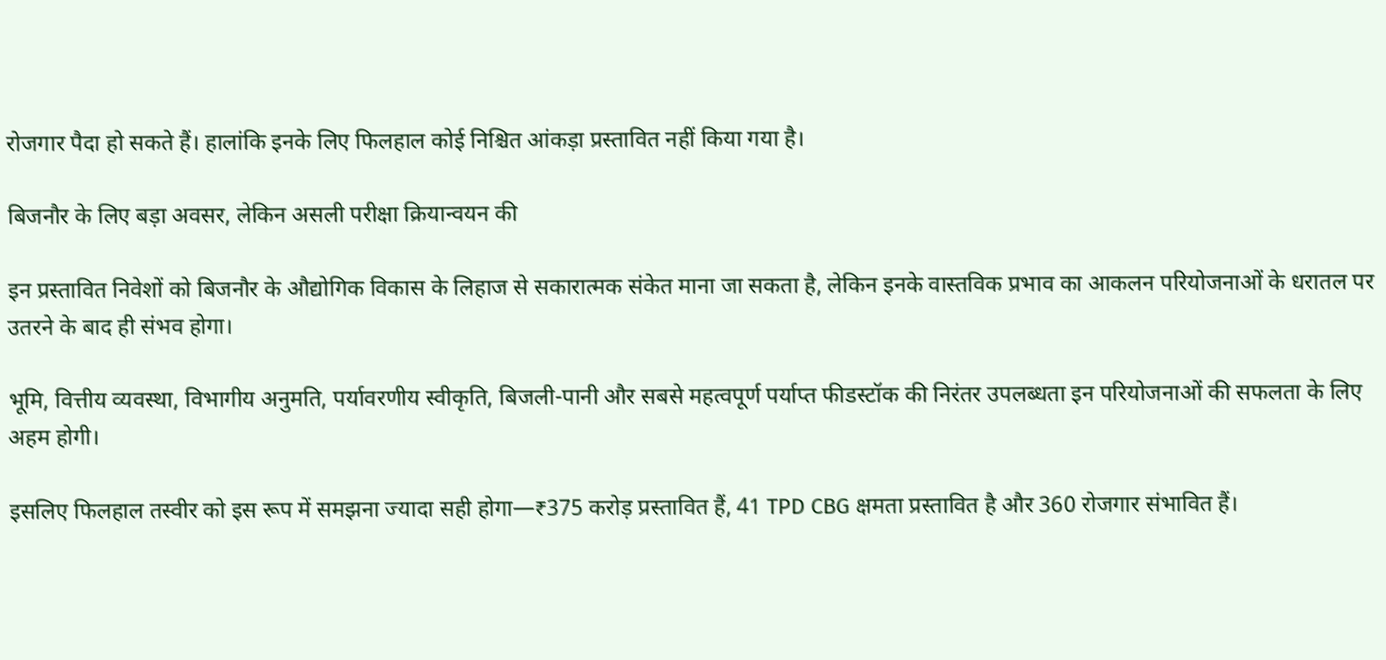रोजगार पैदा हो सकते हैं। हालांकि इनके लिए फिलहाल कोई निश्चित आंकड़ा प्रस्तावित नहीं किया गया है।

बिजनौर के लिए बड़ा अवसर, लेकिन असली परीक्षा क्रियान्वयन की

इन प्रस्तावित निवेशों को बिजनौर के औद्योगिक विकास के लिहाज से सकारात्मक संकेत माना जा सकता है, लेकिन इनके वास्तविक प्रभाव का आकलन परियोजनाओं के धरातल पर उतरने के बाद ही संभव होगा।

भूमि, वित्तीय व्यवस्था, विभागीय अनुमति, पर्यावरणीय स्वीकृति, बिजली-पानी और सबसे महत्वपूर्ण पर्याप्त फीडस्टॉक की निरंतर उपलब्धता इन परियोजनाओं की सफलता के लिए अहम होगी।

इसलिए फिलहाल तस्वीर को इस रूप में समझना ज्यादा सही होगा—₹375 करोड़ प्रस्तावित हैं, 41 TPD CBG क्षमता प्रस्तावित है और 360 रोजगार संभावित हैं।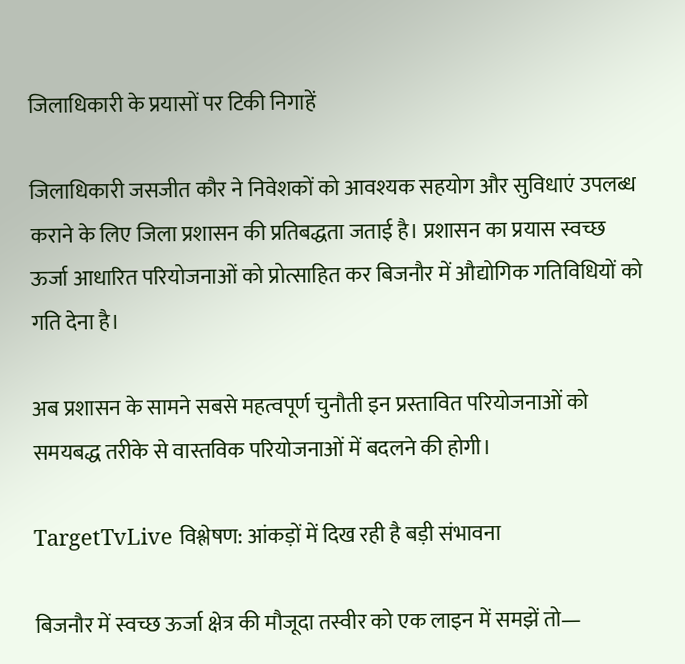जिलाधिकारी के प्रयासों पर टिकी निगाहें

जिलाधिकारी जसजीत कौर ने निवेशकों को आवश्यक सहयोग और सुविधाएं उपलब्ध कराने के लिए जिला प्रशासन की प्रतिबद्धता जताई है। प्रशासन का प्रयास स्वच्छ ऊर्जा आधारित परियोजनाओं को प्रोत्साहित कर बिजनौर में औद्योगिक गतिविधियों को गति देना है।

अब प्रशासन के सामने सबसे महत्वपूर्ण चुनौती इन प्रस्तावित परियोजनाओं को समयबद्ध तरीके से वास्तविक परियोजनाओं में बदलने की होगी।

TargetTvLive विश्लेषण: आंकड़ों में दिख रही है बड़ी संभावना

बिजनौर में स्वच्छ ऊर्जा क्षेत्र की मौजूदा तस्वीर को एक लाइन में समझें तो—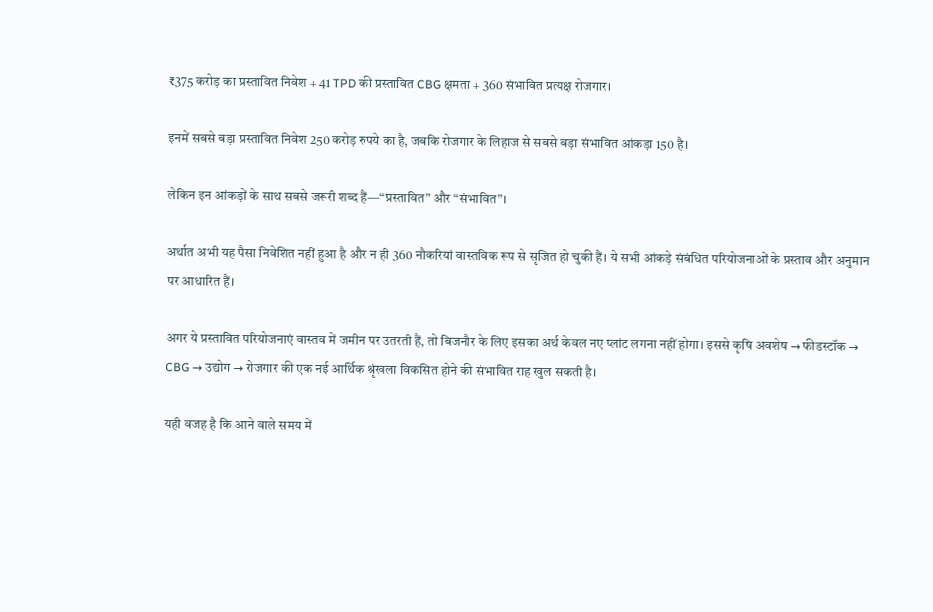₹375 करोड़ का प्रस्तावित निवेश + 41 TPD की प्रस्तावित CBG क्षमता + 360 संभावित प्रत्यक्ष रोजगार।

इनमें सबसे बड़ा प्रस्तावित निवेश 250 करोड़ रुपये का है, जबकि रोजगार के लिहाज से सबसे बड़ा संभावित आंकड़ा 150 है।

लेकिन इन आंकड़ों के साथ सबसे जरूरी शब्द हैं—“प्रस्तावित” और “संभावित”।

अर्थात अभी यह पैसा निवेशित नहीं हुआ है और न ही 360 नौकरियां वास्तविक रूप से सृजित हो चुकी हैं। ये सभी आंकड़े संबंधित परियोजनाओं के प्रस्ताव और अनुमान पर आधारित हैं।

अगर ये प्रस्तावित परियोजनाएं वास्तव में जमीन पर उतरती हैं, तो बिजनौर के लिए इसका अर्थ केवल नए प्लांट लगना नहीं होगा। इससे कृषि अवशेष → फीडस्टॉक → CBG → उद्योग → रोजगार की एक नई आर्थिक श्रृंखला विकसित होने की संभावित राह खुल सकती है।

यही वजह है कि आने वाले समय में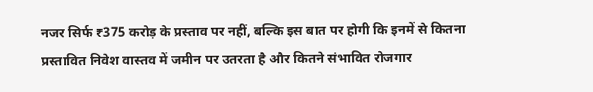नजर सिर्फ ₹375 करोड़ के प्रस्ताव पर नहीं, बल्कि इस बात पर होगी कि इनमें से कितना प्रस्तावित निवेश वास्तव में जमीन पर उतरता है और कितने संभावित रोजगार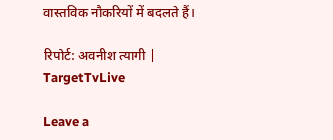वास्तविक नौकरियों में बदलते हैं।

रिपोर्ट: अवनीश त्यागी | TargetTvLive

Leave a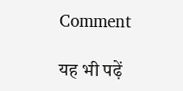Comment

यह भी पढ़ें